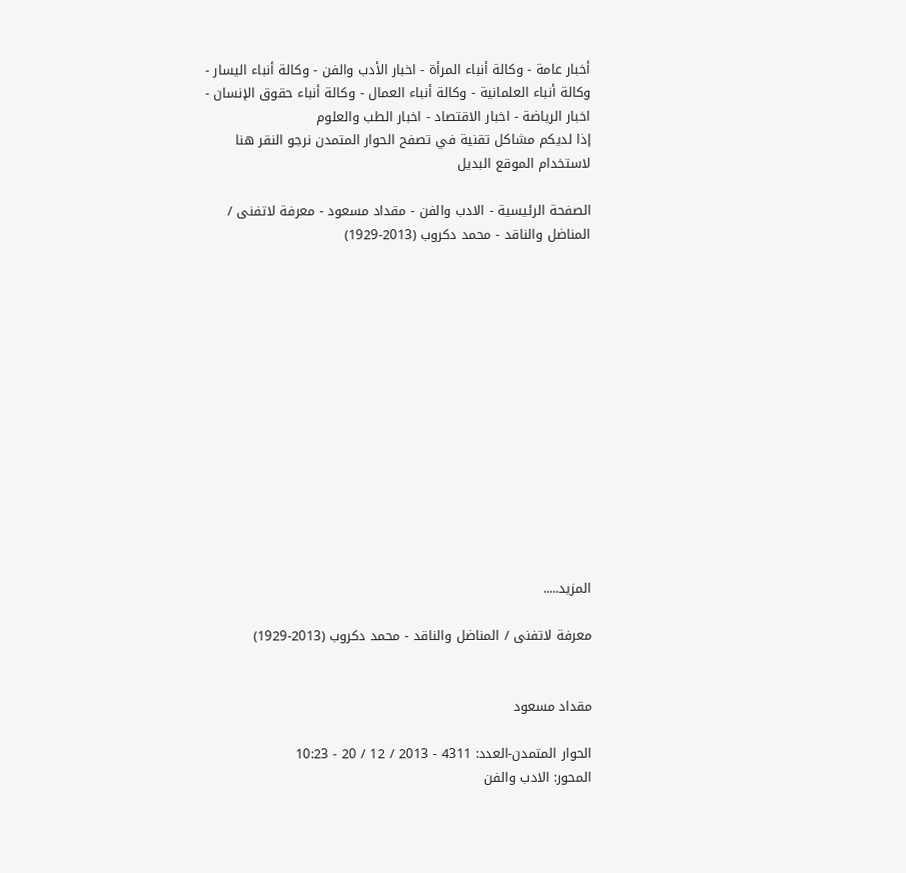أخبار عامة - وكالة أنباء المرأة - اخبار الأدب والفن - وكالة أنباء اليسار - وكالة أنباء العلمانية - وكالة أنباء العمال - وكالة أنباء حقوق الإنسان - اخبار الرياضة - اخبار الاقتصاد - اخبار الطب والعلوم
إذا لديكم مشاكل تقنية في تصفح الحوار المتمدن نرجو النقر هنا لاستخدام الموقع البديل

الصفحة الرئيسية - الادب والفن - مقداد مسعود - معرفة لاتفنى / المناضل والناقد - محمد دكروب (2013-1929)














المزيد.....

معرفة لاتفنى / المناضل والناقد - محمد دكروب (2013-1929)


مقداد مسعود

الحوار المتمدن-العدد: 4311 - 2013 / 12 / 20 - 10:23
المحور: الادب والفن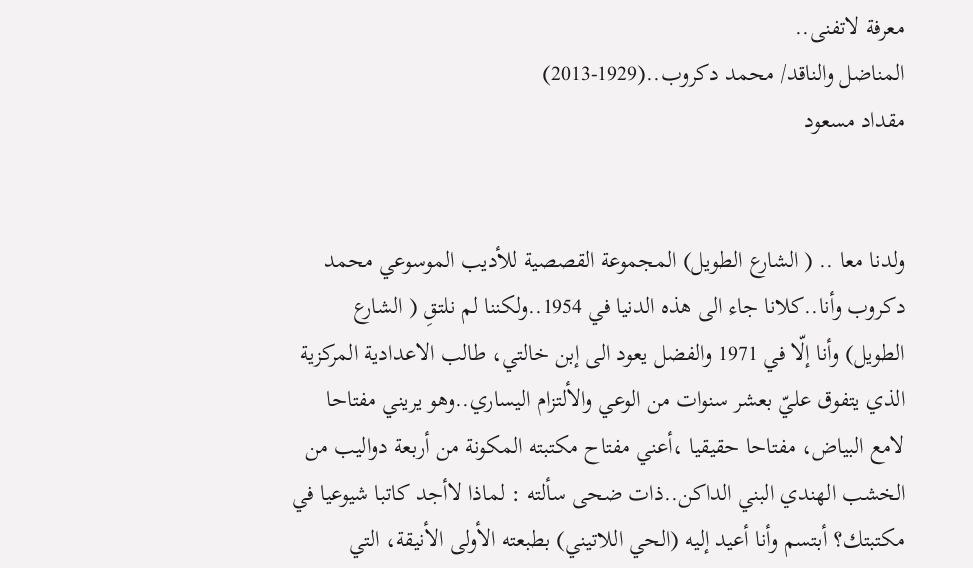معرفة لاتفنى..
المناضل والناقد/ محمد دكروب..(1929-2013)
مقداد مسعود


ولدنا معا .. ( الشارع الطويل) المجموعة القصصية للأديب الموسوعي محمد دكروب وأنا..كلانا جاء الى هذه الدنيا في 1954..ولكننا لم نلتقِ ( الشارع الطويل) وأنا إلّا في 1971 والفضل يعود الى إبن خالتي، طالب الاعدادية المركزية الذي يتفوق عليّ بعشر سنوات من الوعي والألتزام اليساري..وهو يريني مفتاحا لامع البياض، مفتاحا حقيقيا ،أعني مفتاح مكتبته المكونة من أربعة دواليب من الخشب الهندي البني الداكن..ذات ضحى سألته : لماذا لاأجد كاتبا شيوعيا في مكتبتك؟ أبتسم وأنا أعيد إليه (الحي اللاتيني) بطبعته الأولى الأنيقة، التي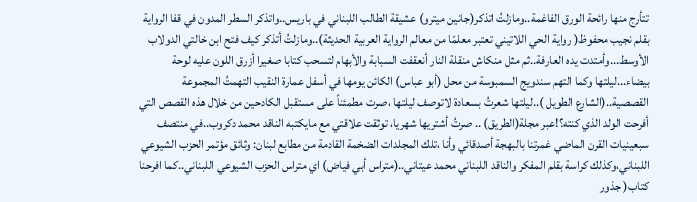تتأرج منها رائحة الورق الفاغمة..ومازلتُ اتذكر(جانين ميترو) عشيقة الطالب اللبناني في باريس..واتذكر السطر المدون في قفا الرواية بقلم نجيب محفوظ( رواية الحي اللاتيني تعتبر معلمّا من معالم الرواية العربية الحديثة)..ومازلتُ أتذكر كيف فتح ابن خالتي الدولاب الأوسط...وأمتدت يده العارفة..ثم مثل منكاش منقلة النار أنعقفت السبابة والأبهام لتسحب كتابا صغيرا أزرق اللون عليه لوحة بيضاء...ليلتها وكما التهم سندويج السمبوسة من محل (أبو عباس) الكائن يومها في أسفل عمارة النقيب التهمتُ المجموعة القصصية..(الشارع الطويل )..ليلتها شعرتُ بسعادة لاتوصف ليلتها ،صرت مطمئناً على مستقبل الكادحين من خلال هذه القصص التي أفرحت الولد الذي كنته؟!عبر مجلة(الطريق) .. صرتُ أشتريها شهريا، توثقت علاقتي مع مايكتبه الناقد محمد دكروب..في منتصف سبعينيات القرن الماضي غمرتنا بالبهجة أصدقائي وأنا ،تلك المجلدات الضخمة القادمة من مطابع لبنان: وثائق مؤتمر الحزب الشيوعي اللبناني،وكذلك كراسة بقلم المفكر والناقد اللبناني محمد عيتاني..(متراس أبي فياض) اي متراس الحزب الشيوعي اللبناني..كما افرحنا كتاب( جذور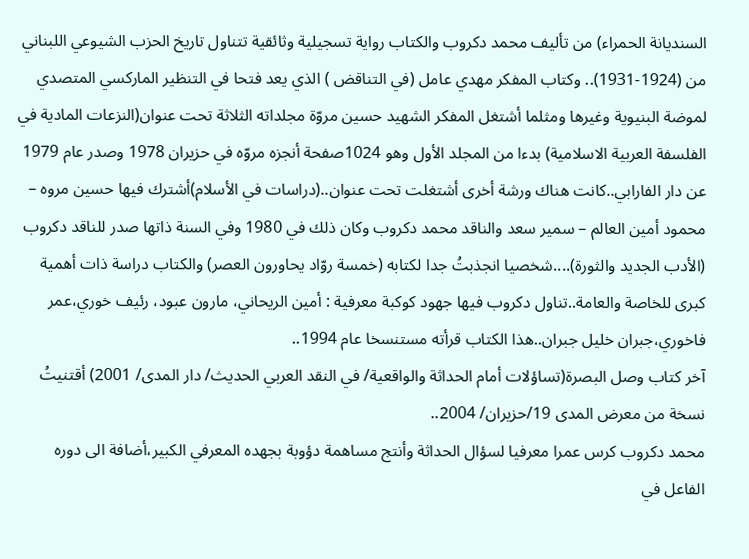السنديانة الحمراء) من تأليف محمد دكروب والكتاب رواية تسجيلية وثائقية تتناول تاريخ الحزب الشيوعي اللبناني من (1924-1931).. وكتاب المفكر مهدي عامل (في التناقض ) الذي يعد فتحا في التنظير الماركسي المتصدي لموضة البنيوية وغيرها ومثلما أشتغل المفكر الشهيد حسين مروّة مجلداته الثلاثة تحت عنوان(النزعات المادية في الفلسفة العربية الاسلامية) بدءا من المجلد الأول وهو 1024صفحة أنجزه مروّه في حزيران 1978 وصدر عام 1979 عن دار الفارابي..كانت هناك ورشة أخرى أشتغلت تحت عنوان..(دراسات في الأسلام)أشترك فيها حسين مروه – محمود أمين العالم – سمير سعد والناقد محمد دكروب وكان ذلك في 1980 وفي السنة ذاتها صدر للناقد دكروب (الأدب الجديد والثورة)....شخصيا انجذبتُ جدا لكتابه (خمسة روّاد يحاورون العصر) والكتاب دراسة ذات أهمية كبرى للخاصة والعامة..تناول دكروب فيها جهود كوكبة معرفية : أمين الريحاني، مارون عبود، رئيف خوري،عمر فاخوري،جبران خليل جبران..هذا الكتاب قرأته مستنسخا عام 1994..
آخر كتاب وصل البصرة(تساؤلات أمام الحداثة والواقعية/ في النقد العربي الحديث/ دار المدى/ 2001) أقتنيتُ نسخة من معرض المدى 19/حزيران/ 2004..
محمد دكروب كرس عمرا معرفيا لسؤال الحداثة وأنتج مساهمة دؤوبة بجهده المعرفي الكبير،أضافة الى دوره
الفاعل في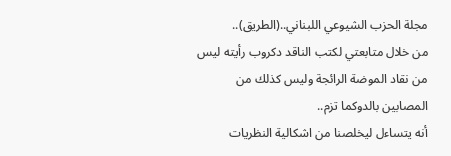مجلة الحزب الشيوعي اللبناني..(الطريق)..
من خلال متابعتي لكتب الناقد دكروب رأيته ليس من نقاد الموضة الرائجة وليس كذلك من المصابين بالدوكما تزم..
أنه يتساءل ليخلصنا من اشكالية النظريات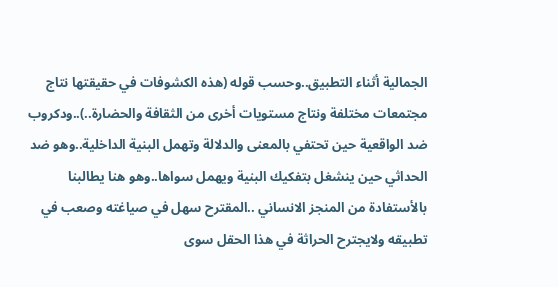الجمالية أثناء التطبيق..وحسب قوله (هذه الكشوفات في حقيقتها نتاج مجتمعات مختلفة ونتاج مستويات أخرى من الثقافة والحضارة..)..ودكروب ضد الواقعية حين تحتفي بالمعنى والدلالة وتهمل البنية الداخلية..وهو ضد الحداثي حين ينشغل بتفكيك البنية ويهمل سواها..وهو هنا يطالبنا بالأستفادة من المنجز الانساني ..المقترح سهل في صياغته وصعب في تطبيقه ولايجترح الحراثة في هذا الحقل سوى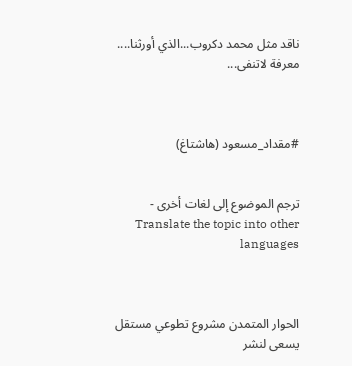ناقد مثل محمد دكروب...الذي أورثنا....
معرفة لاتنفى...



#مقداد_مسعود (هاشتاغ)


ترجم الموضوع إلى لغات أخرى - Translate the topic into other languages



الحوار المتمدن مشروع تطوعي مستقل يسعى لنشر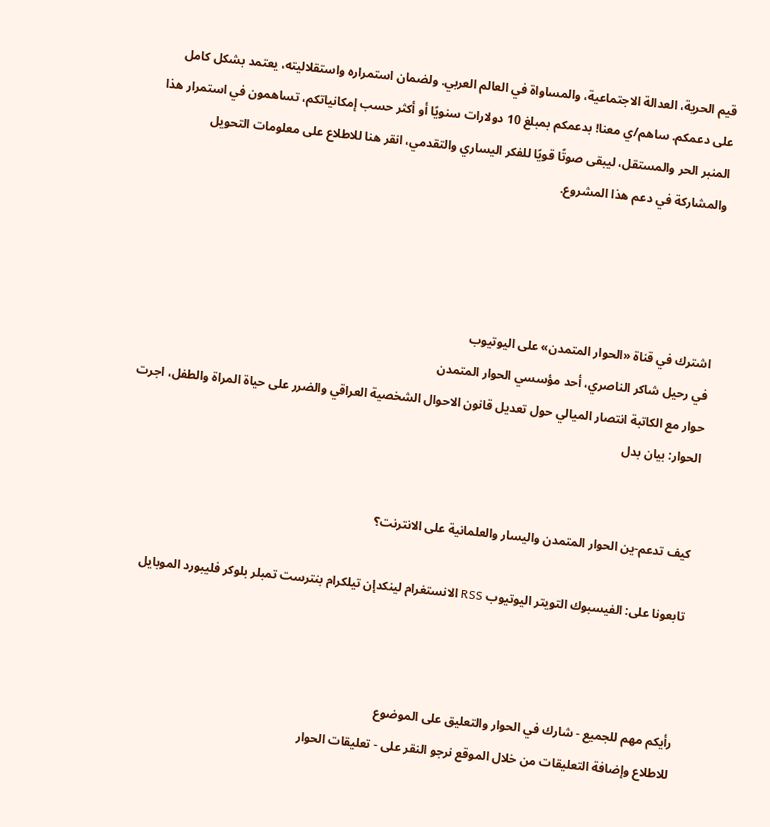قيم الحرية، العدالة الاجتماعية، والمساواة في العالم العربي. ولضمان استمراره واستقلاليته، يعتمد بشكل كامل على دعمكم. ساهم/ي معنا! بدعمكم بمبلغ 10 دولارات سنويًا أو أكثر حسب إمكانياتكم، تساهمون في استمرار هذا المنبر الحر والمستقل، ليبقى صوتًا قويًا للفكر اليساري والتقدمي، انقر هنا للاطلاع على معلومات التحويل والمشاركة في دعم هذا المشروع.




اشترك في قناة «الحوار المتمدن» على اليوتيوب
في رحيل شاكر الناصري، أحد مؤسسي الحوار المتمدن
حوار مع الكاتبة انتصار الميالي حول تعديل قانون الاحوال الشخصية العراقي والضرر على حياة المراة والطفل، اجرت الحوار: بيان بدل


كيف تدعم-ين الحوار المتمدن واليسار والعلمانية على الانترنت؟

تابعونا على: الفيسبوك التويتر اليوتيوب RSS الانستغرام لينكدإن تيلكرام بنترست تمبلر بلوكر فليبورد الموبايل



رأيكم مهم للجميع - شارك في الحوار والتعليق على الموضوع
للاطلاع وإضافة التعليقات من خلال الموقع نرجو النقر على - تعليقات الحوار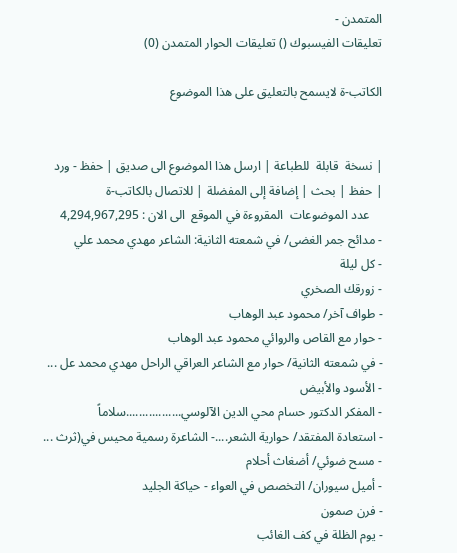المتمدن -
تعليقات الفيسبوك () تعليقات الحوار المتمدن (0)

الكاتب-ة لايسمح بالتعليق على هذا الموضوع


| نسخة  قابلة  للطباعة | ارسل هذا الموضوع الى صديق | حفظ - ورد
| حفظ | بحث | إضافة إلى المفضلة | للاتصال بالكاتب-ة
    عدد الموضوعات  المقروءة في الموقع  الى الان : 4,294,967,295
- مدائح جمر الغضى/ في شمعته الثانية: الشاعر مهدي محمد علي
- كل ليلة
- زورقك الصخري
- طواف آخر/ محمود عبد الوهاب
- حوار مع القاص والروائي محمود عبد الوهاب
- في شمعته الثانية/ حوار مع الشاعر العراقي الراحل مهدي محمد عل ...
- الأسود والأبيض
- المفكر الدكتور حسام محي الدين الآلوسي.................سلاماً
- استعادة المفتقد/ حوارية الشعر....- الشاعرة رسمية محيس في(ثرث ...
- مسح ضوئي/ أضغاث أحلام
- أميل سيوران/ التخصص في العواء - حياكة الجليد
- فرن صمون
- يوم الظلة في كف الغائب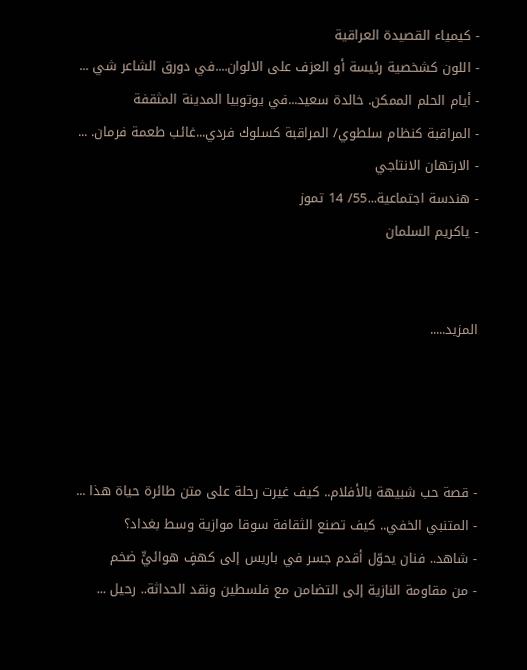- كيمياء القصيدة العراقية
- اللون كشخصية رئيسة أو العزف على الالوان....في دورق الشاعر شي ...
- أيام الحلم الممكن. خالدة سعيد...في يوتوبيا المدينة المثقفة
- المراقبة كنظام سلطوي/ المراقبة كسلوك فردي...غائب طعمة فرمان. ...
- الارتهان الانتاجي
- هندسة اجتماعية...55/ 14 تموز
- ياكريم السلمان


المزيد.....




- قصة حب شبيهة بالأفلام.. كيف غيرت رحلة على متن طائرة حياة هذا ...
- المتنبي الخفي.. كيف تصنع الثقافة سوقا موازية وسط بغداد؟
- شاهد.. فنان يحوّل أقدم جسر في باريس إلى كهفٍ هوائيٍّ ضخم
- من مقاومة النازية إلى التضامن مع فلسطين ونقد الحداثة.. رحيل ...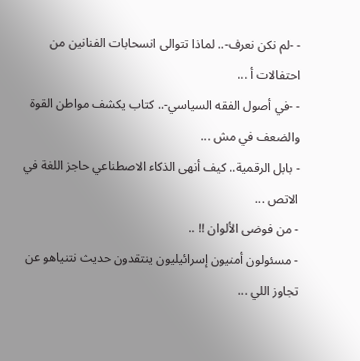- -لم نكن نعرف-.. لماذا تتوالى انسحابات الفنانين من احتفالات أ ...
- -في أصول الفقه السياسي-.. كتاب يكشف مواطن القوة والضعف في مش ...
- بابل الرقمية.. كيف أنهى الذكاء الاصطناعي حاجز اللغة في الاتص ...
- من فوضى الألوان !! ..
- مسئولون أمنيون إسرائيليون ينتقدون حديث نتنياهو عن تجاوز اللي ...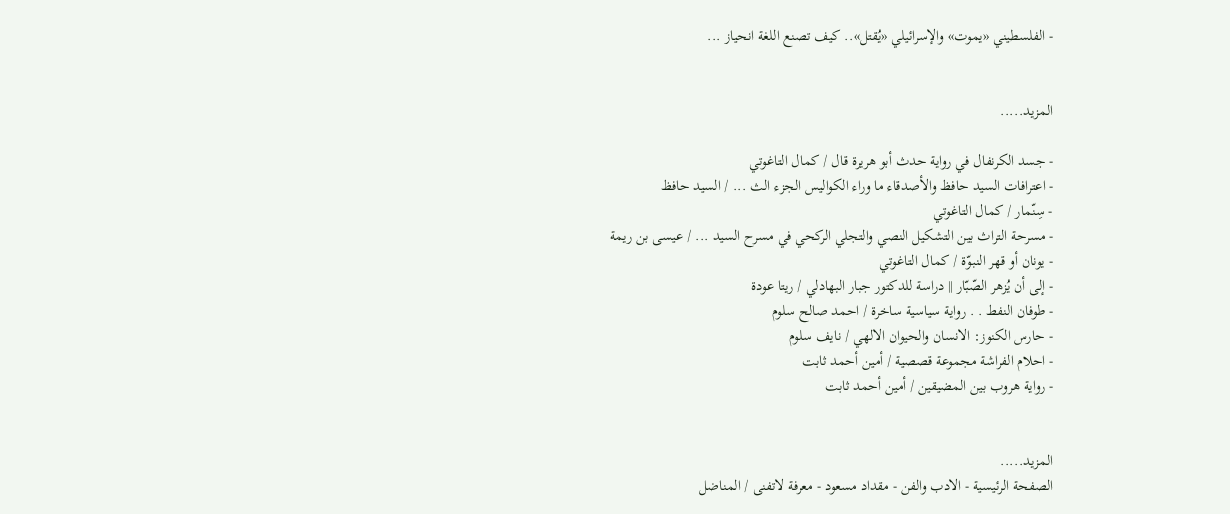- الفلسطيني «يموت» والإسرائيلي «يُقتل».. كيف تصنع اللغة انحياز ...


المزيد.....

- جسد الكرنفال في رواية حدث أبو هريرة قال / كمال التاغوتي
- اعترافات السيد حافظ والأصدقاء ما وراء الكواليس الجزء الث ... / السيد حافظ
- سِنّمار / كمال التاغوتي
- مسرحة التراث بين التشكيل النصي والتجلي الركحي في مسرح السيد ... / عيسى بن ريمة
- يونان أو قهر النبوّة / كمال التاغوتي
- إلى أن يُزهر الصّبّار || دراسة للدكتور جبار البهادلي / ريتا عودة
- طوفان النفط . . رواية سياسية ساخرة / احمد صالح سلوم
- حارس الكنوز: الانسان والحيوان الالهي / نايف سلوم
- احلام الفراشة مجموعة قصصية / أمين أحمد ثابت
- رواية هروب بين المضيقين / أمين أحمد ثابت


المزيد.....
الصفحة الرئيسية - الادب والفن - مقداد مسعود - معرفة لاتفنى / المناضل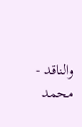والناقد - محمد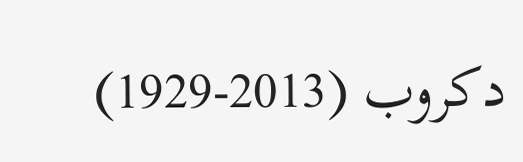دكروب (2013-1929)